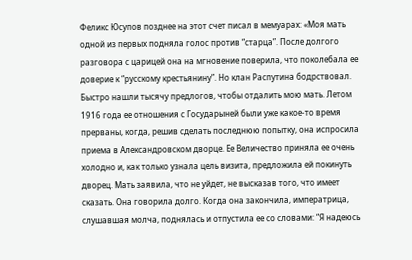Феликс Юсупов позднее на этот счет писал в мемуарах: «Моя мать одной из первых подняла голос против “старца”. После долгого разговора с царицей она на мгновение поверила, что поколебала ее доверие к “русскому крестьянину”. Но клан Распутина бодрствовал. Быстро нашли тысячу предлогов, чтобы отдалить мою мать. Летом 1916 года ее отношения с Государыней были уже какое-то время прерваны, когда, решив сделать последнюю попытку, она испросила приема в Александровском дворце. Ее Величество приняла ее очень холодно и, как только узнала цель визита, предложила ей покинуть дворец. Мать заявила, что не уйдет, не высказав того, что имеет сказать. Она говорила долго. Когда она закончила, императрица, слушавшая молча, поднялась и отпустила ее со словами: “Я надеюсь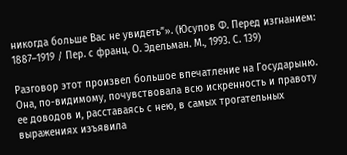никогда больше Вас не увидеть”». (Юсупов Ф. Перед изгнанием: 1887–1919 / Пер. с франц. О. Эдельман. М., 1993. С. 139)

Разговор этот произвел большое впечатление на Государыню. Она, по-видимому, почувствовала всю искренность и правоту ее доводов и, расставаясь с нею, в самых трогательных выражениях изъявила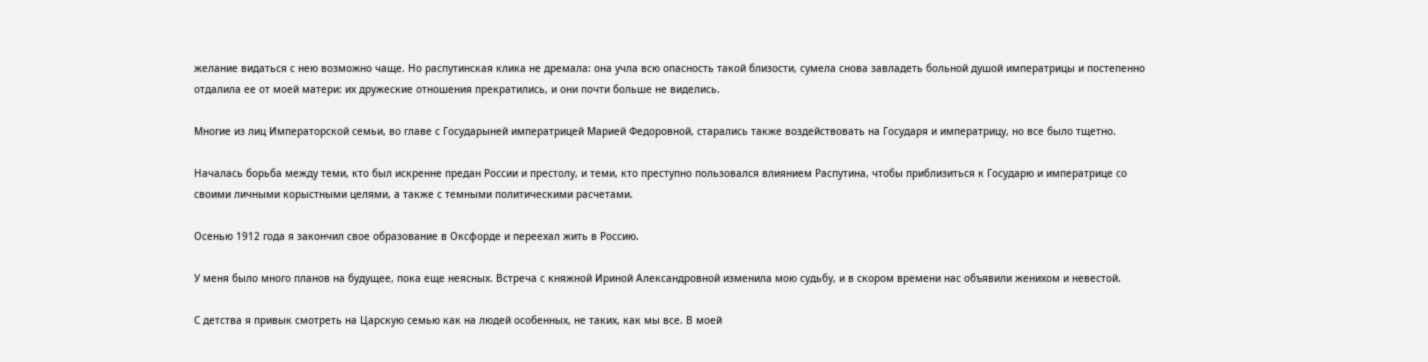желание видаться с нею возможно чаще. Но распутинская клика не дремала: она учла всю опасность такой близости, сумела снова завладеть больной душой императрицы и постепенно отдалила ее от моей матери: их дружеские отношения прекратились, и они почти больше не виделись.

Многие из лиц Императорской семьи, во главе с Государыней императрицей Марией Федоровной, старались также воздействовать на Государя и императрицу, но все было тщетно.

Началась борьба между теми, кто был искренне предан России и престолу, и теми, кто преступно пользовался влиянием Распутина, чтобы приблизиться к Государю и императрице со своими личными корыстными целями, а также с темными политическими расчетами.

Осенью 1912 года я закончил свое образование в Оксфорде и переехал жить в Россию.

У меня было много планов на будущее, пока еще неясных. Встреча с княжной Ириной Александровной изменила мою судьбу, и в скором времени нас объявили женихом и невестой.

С детства я привык смотреть на Царскую семью как на людей особенных, не таких, как мы все. В моей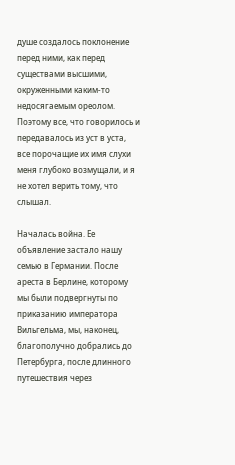душе создалось поклонение перед ними, как перед существами высшими, окруженными каким-то недосягаемым ореолом. Поэтому все, что говорилось и передавалось из уст в уста, все порочащие их имя слухи меня глубоко возмущали, и я не хотел верить тому, что слышал.

Началась война. Ее объявление застало нашу семью в Германии. После ареста в Берлине, которому мы были подвергнуты по приказанию императора Вильгельма, мы, наконец, благополучно добрались до Петербурга, после длинного путешествия через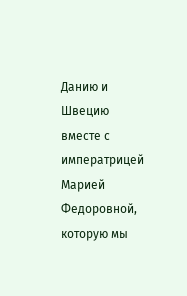Данию и Швецию вместе с императрицей Марией Федоровной, которую мы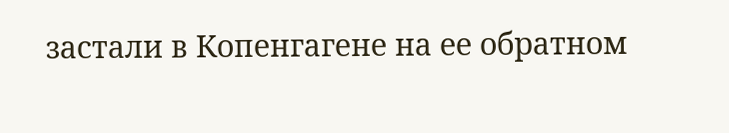застали в Копенгагене на ее обратном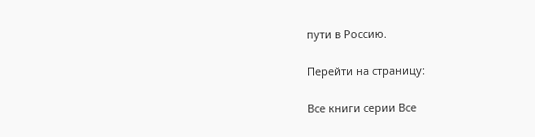пути в Россию.

Перейти на страницу:

Все книги серии Все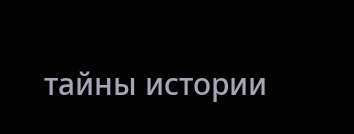тайны истории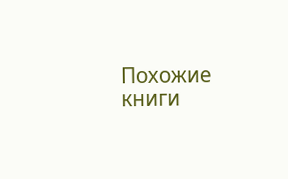Похожие книги